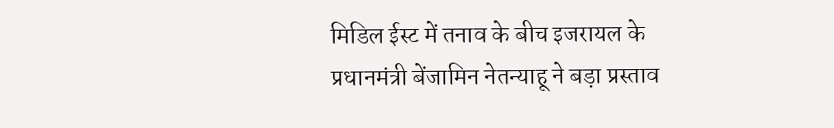मिडिल ईस्ट में तनाव के बीच इजरायल के प्रधानमंत्री बेंजामिन नेतन्याहू ने बड़ा प्रस्ताव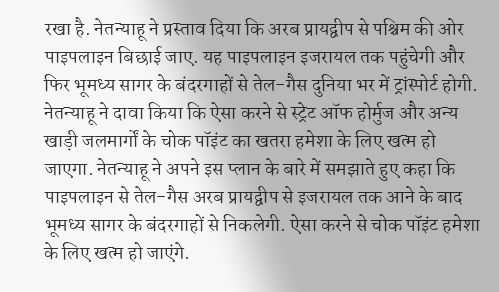रखा है. नेतन्याहू ने प्रस्ताव दिया कि अरब प्रायद्वीप से पश्चिम की ओर पाइपलाइन बिछाई जाए. यह पाइपलाइन इजरायल तक पहुंचेगी और फिर भूमध्य सागर के बंदरगाहों से तेल-गैस दुनिया भर में ट्रांस्पोर्ट होगी.
नेतन्याहू ने दावा किया कि ऐसा करने से स्ट्रेट ऑफ होर्मुज और अन्य खाड़ी जलमार्गों के चोक पॉइंट का खतरा हमेशा के लिए खत्म हो जाएगा. नेतन्याहू ने अपने इस प्लान के बारे में समझाते हुए कहा कि पाइपलाइन से तेल-गैस अरब प्रायद्वीप से इजरायल तक आने के बाद भूमध्य सागर के बंदरगाहों से निकलेगी. ऐसा करने से चोक पॉइंट हमेशा के लिए खत्म हो जाएंगे.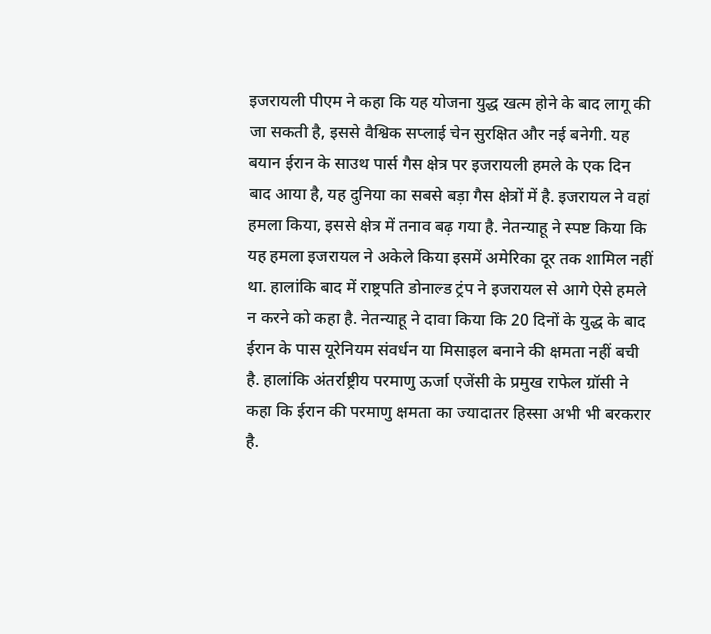इजरायली पीएम ने कहा कि यह योजना युद्ध खत्म होने के बाद लागू की जा सकती है, इससे वैश्विक सप्लाई चेन सुरक्षित और नई बनेगी. यह बयान ईरान के साउथ पार्स गैस क्षेत्र पर इजरायली हमले के एक दिन बाद आया है, यह दुनिया का सबसे बड़ा गैस क्षेत्रों में है. इजरायल ने वहां हमला किया, इससे क्षेत्र में तनाव बढ़ गया है. नेतन्याहू ने स्पष्ट किया कि यह हमला इजरायल ने अकेले किया इसमें अमेरिका दूर तक शामिल नहीं था. हालांकि बाद में राष्ट्रपति डोनाल्ड ट्रंप ने इजरायल से आगे ऐसे हमले न करने को कहा है. नेतन्याहू ने दावा किया कि 20 दिनों के युद्ध के बाद ईरान के पास यूरेनियम संवर्धन या मिसाइल बनाने की क्षमता नहीं बची है. हालांकि अंतर्राष्ट्रीय परमाणु ऊर्जा एजेंसी के प्रमुख राफेल ग्रॉसी ने कहा कि ईरान की परमाणु क्षमता का ज्यादातर हिस्सा अभी भी बरकरार है.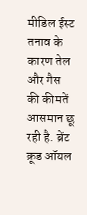मीडिल ईस्ट तनाव के कारण तेल और गैस की कीमतें आसमान छू रही है. ब्रेंट क्रूड ऑयल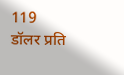119 डॉलर प्रति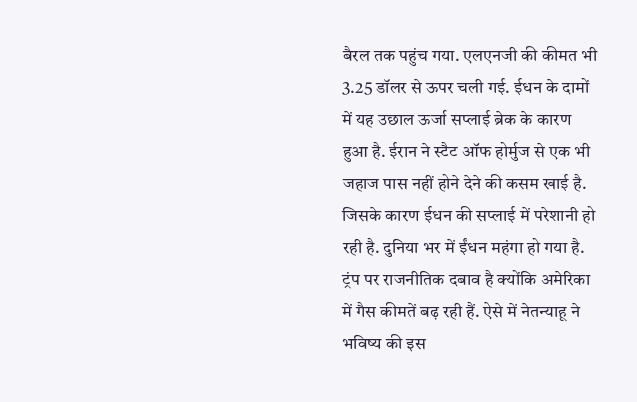बैरल तक पहुंच गया. एलएनजी की कीमत भी 3.25 डॉलर से ऊपर चली गई. ईधन के दामों में यह उछाल ऊर्जा सप्लाई ब्रेक के कारण हुआ है. ईरान ने स्टैट ऑफ होर्मुज से एक भी जहाज पास नहीं होने देने की कसम खाई है. जिसके कारण ईधन की सप्लाई में परेशानी हो रही है. दुनिया भर में ईंधन महंगा हो गया है. ट्रंप पर राजनीतिक दबाव है क्योंकि अमेरिका में गैस कीमतें बढ़ रही हैं. ऐसे में नेतन्याहू ने भविष्य की इस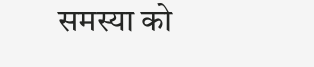समस्या को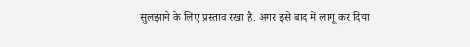सुलझाने के लिए प्रस्ताव रखा है. अगर इसे बाद में लागू कर दिया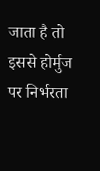जाता है तो इससे होर्मुज पर निर्भरता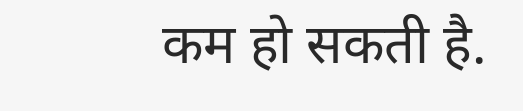कम हो सकती है.